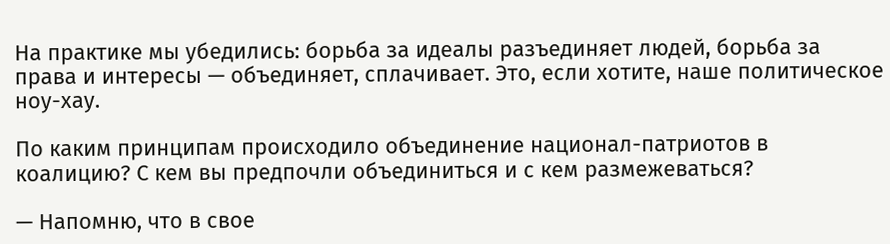На практике мы убедились: борьба за идеалы разъединяет людей, борьба за права и интересы — объединяет, сплачивает. Это, если хотите, наше политическое ноу-хау.

По каким принципам происходило объединение национал-патриотов в коалицию? С кем вы предпочли объединиться и с кем размежеваться?

— Напомню, что в свое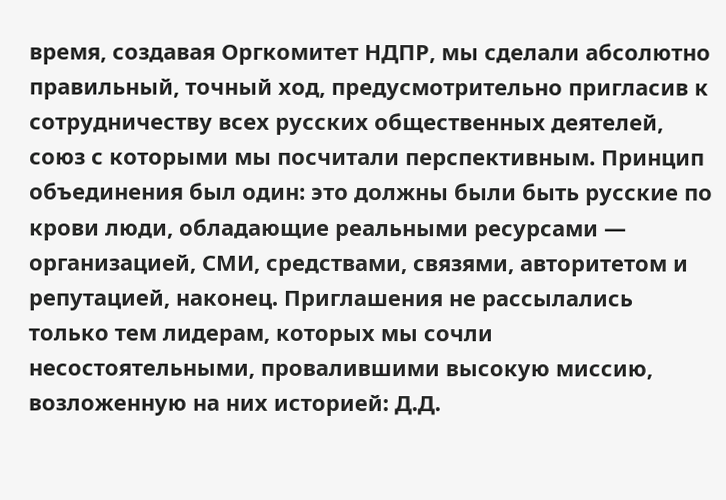время, создавая Оргкомитет НДПР, мы сделали абсолютно правильный, точный ход, предусмотрительно пригласив к сотрудничеству всех русских общественных деятелей, союз с которыми мы посчитали перспективным. Принцип объединения был один: это должны были быть русские по крови люди, обладающие реальными ресурсами — организацией, СМИ, средствами, связями, авторитетом и репутацией, наконец. Приглашения не рассылались только тем лидерам, которых мы сочли несостоятельными, провалившими высокую миссию, возложенную на них историей: Д.Д.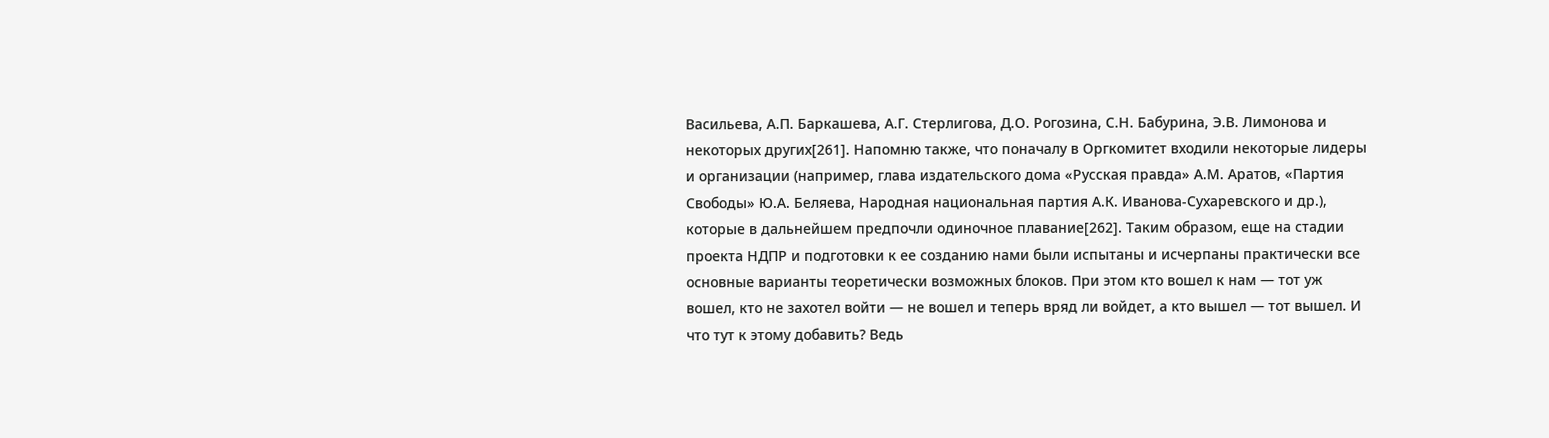Васильева, А.П. Баркашева, А.Г. Стерлигова, Д.О. Рогозина, С.Н. Бабурина, Э.В. Лимонова и некоторых других[261]. Напомню также, что поначалу в Оргкомитет входили некоторые лидеры и организации (например, глава издательского дома «Русская правда» А.М. Аратов, «Партия Свободы» Ю.А. Беляева, Народная национальная партия А.К. Иванова-Сухаревского и др.), которые в дальнейшем предпочли одиночное плавание[262]. Таким образом, еще на стадии проекта НДПР и подготовки к ее созданию нами были испытаны и исчерпаны практически все основные варианты теоретически возможных блоков. При этом кто вошел к нам — тот уж вошел, кто не захотел войти — не вошел и теперь вряд ли войдет, а кто вышел — тот вышел. И что тут к этому добавить? Ведь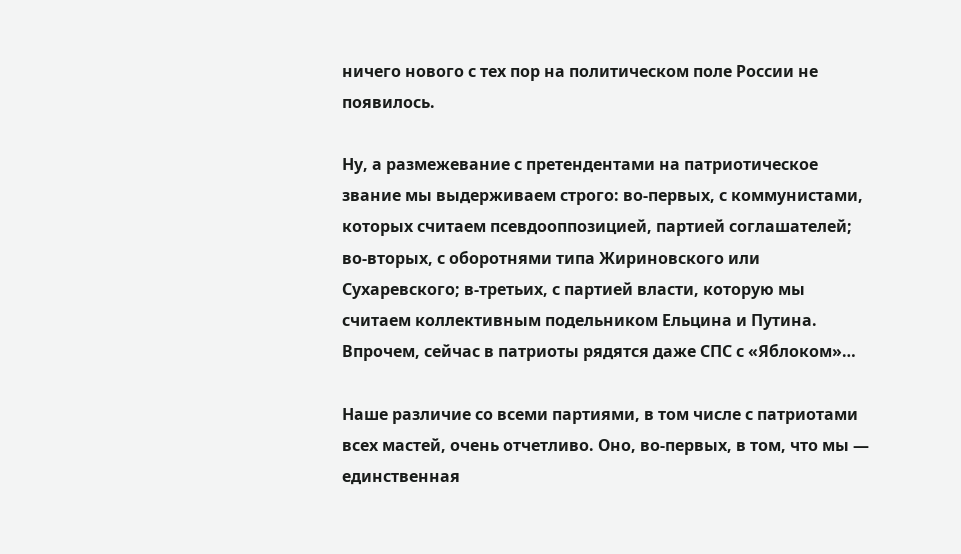ничего нового с тех пор на политическом поле России не появилось.

Ну, а размежевание с претендентами на патриотическое звание мы выдерживаем строго: во-первых, с коммунистами, которых считаем псевдооппозицией, партией соглашателей; во-вторых, с оборотнями типа Жириновского или Сухаревского; в-третьих, с партией власти, которую мы считаем коллективным подельником Ельцина и Путина. Впрочем, сейчас в патриоты рядятся даже СПС с «Яблоком»…

Наше различие со всеми партиями, в том числе с патриотами всех мастей, очень отчетливо. Оно, во-первых, в том, что мы — единственная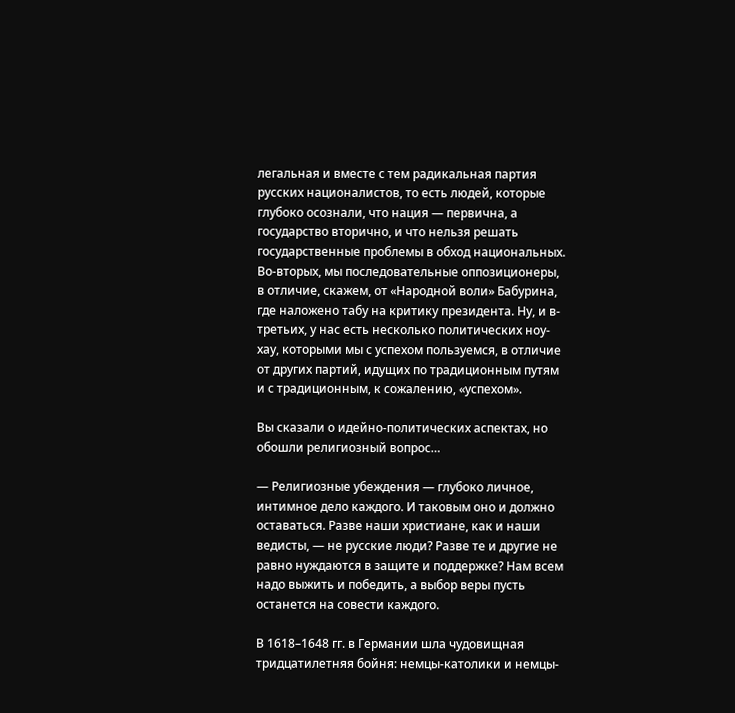легальная и вместе с тем радикальная партия русских националистов, то есть людей, которые глубоко осознали, что нация — первична, а государство вторично, и что нельзя решать государственные проблемы в обход национальных. Во-вторых, мы последовательные оппозиционеры, в отличие, скажем, от «Народной воли» Бабурина, где наложено табу на критику президента. Ну, и в-третьих, у нас есть несколько политических ноу-хау, которыми мы с успехом пользуемся, в отличие от других партий, идущих по традиционным путям и с традиционным, к сожалению, «успехом».

Вы сказали о идейно-политических аспектах, но обошли религиозный вопрос…

— Религиозные убеждения — глубоко личное, интимное дело каждого. И таковым оно и должно оставаться. Разве наши христиане, как и наши ведисты, — не русские люди? Разве те и другие не равно нуждаются в защите и поддержке? Нам всем надо выжить и победить, а выбор веры пусть останется на совести каждого.

В 1618–1648 гг. в Германии шла чудовищная тридцатилетняя бойня: немцы-католики и немцы-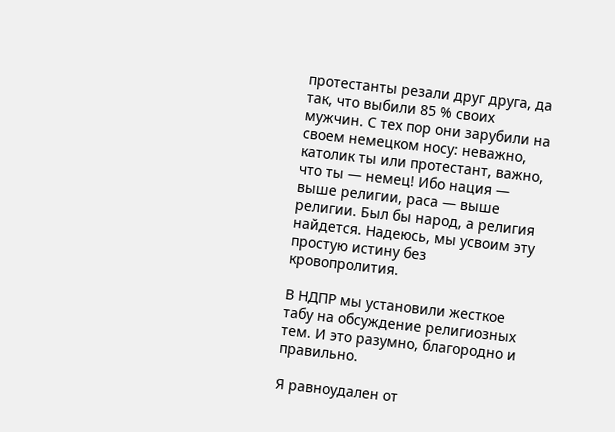протестанты резали друг друга, да так, что выбили 85 % своих мужчин. С тех пор они зарубили на своем немецком носу: неважно, католик ты или протестант, важно, что ты — немец! Ибо нация — выше религии, раса — выше религии. Был бы народ, а религия найдется. Надеюсь, мы усвоим эту простую истину без кровопролития.

В НДПР мы установили жесткое табу на обсуждение религиозных тем. И это разумно, благородно и правильно.

Я равноудален от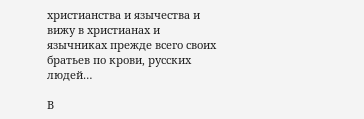христианства и язычества и вижу в христианах и язычниках прежде всего своих братьев по крови, русских людей…

В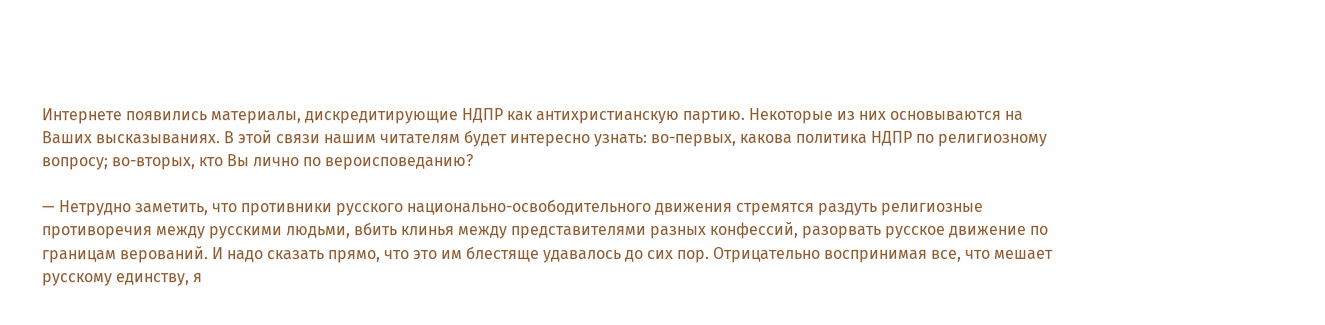Интернете появились материалы, дискредитирующие НДПР как антихристианскую партию. Некоторые из них основываются на Ваших высказываниях. В этой связи нашим читателям будет интересно узнать: во-первых, какова политика НДПР по религиозному вопросу; во-вторых, кто Вы лично по вероисповеданию?

— Нетрудно заметить, что противники русского национально-освободительного движения стремятся раздуть религиозные противоречия между русскими людьми, вбить клинья между представителями разных конфессий, разорвать русское движение по границам верований. И надо сказать прямо, что это им блестяще удавалось до сих пор. Отрицательно воспринимая все, что мешает русскому единству, я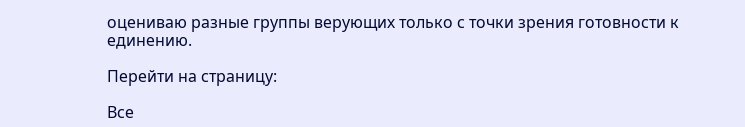оцениваю разные группы верующих только с точки зрения готовности к единению.

Перейти на страницу:

Все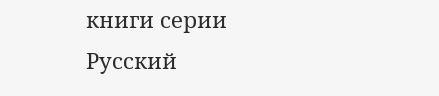книги серии Русский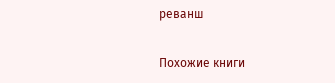реванш

Похожие книги